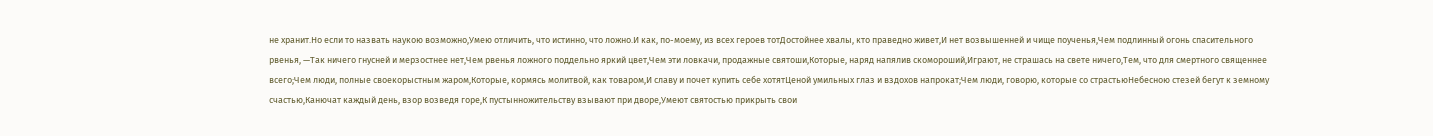не хранит.Но если то назвать наукою возможно,Умею отличить, что истинно, что ложно.И как, по-моему, из всех героев тотДостойнее хвалы, кто праведно живет,И нет возвышенней и чище поученья,Чем подлинный огонь спасительного рвенья, —Так ничего гнусней и мерзостнее нет,Чем рвенья ложного поддельно яркий цвет,Чем эти ловкачи, продажные святоши,Которые, наряд напялив скомороший,Играют, не страшась на свете ничего,Тем, что для смертного священнее всего;Чем люди, полные своекорыстным жаром,Которые, кормясь молитвой, как товаром,И славу и почет купить себе хотятЦеной умильных глаз и вздохов напрокат;Чем люди, говорю, которые со страстьюНебесною стезей бегут к земному счастью,Канючат каждый день, взор возведя горе,К пустынножительству взывают при дворе,Умеют святостью прикрыть свои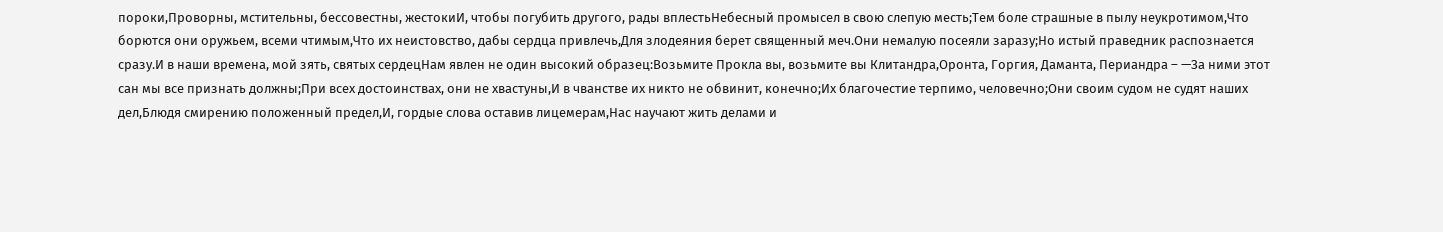пороки,Проворны, мстительны, бессовестны, жестокиИ, чтобы погубить другого, рады вплестьНебесный промысел в свою слепую месть;Тем боле страшные в пылу неукротимом,Что борются они оружьем, всеми чтимым,Что их неистовство, дабы сердца привлечь,Для злодеяния берет священный меч.Они немалую посеяли заразу;Но истый праведник распознается сразу.И в наши времена, мой зять, святых сердецНам явлен не один высокий образец:Возьмите Прокла вы, возьмите вы Клитандра,Оронта, Горгия, Даманта, Периандра – —За ними этот сан мы все признать должны;При всех достоинствах, они не хвастуны,И в чванстве их никто не обвинит, конечно;Их благочестие терпимо, человечно;Они своим судом не судят наших дел,Блюдя смирению положенный предел,И, гордые слова оставив лицемерам,Нас научают жить делами и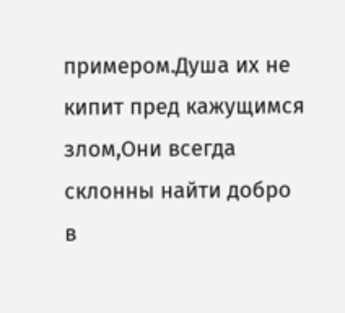примером.Душа их не кипит пред кажущимся злом,Они всегда склонны найти добро в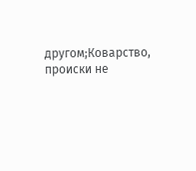другом;Коварство, происки не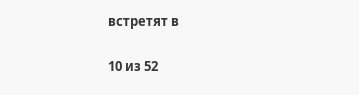встретят в


10 из 52